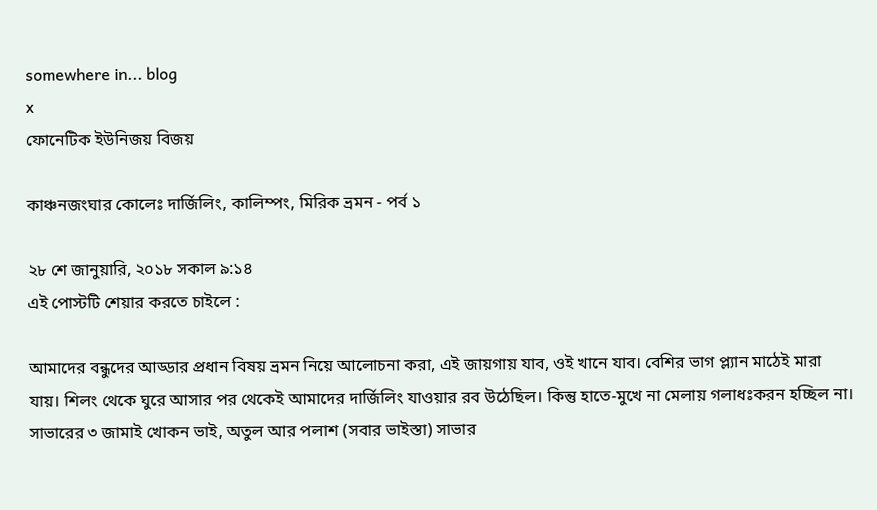somewhere in... blog
x
ফোনেটিক ইউনিজয় বিজয়

কাঞ্চনজংঘার কোলেঃ দার্জিলিং, কালিম্পং, মিরিক ভ্রমন - পর্ব ১

২৮ শে জানুয়ারি, ২০১৮ সকাল ৯:১৪
এই পোস্টটি শেয়ার করতে চাইলে :

আমাদের বন্ধুদের আড্ডার প্রধান বিষয় ভ্রমন নিয়ে আলোচনা করা, এই জায়গায় যাব, ওই খানে যাব। বেশির ভাগ প্ল্যান মাঠেই মারা যায়। শিলং থেকে ঘুরে আসার পর থেকেই আমাদের দার্জিলিং যাওয়ার রব উঠেছিল। কিন্তু হাতে-মুখে না মেলায় গলাধঃকরন হচ্ছিল না। সাভারের ৩ জামাই খোকন ভাই, অতুল আর পলাশ (সবার ভাইস্তা) সাভার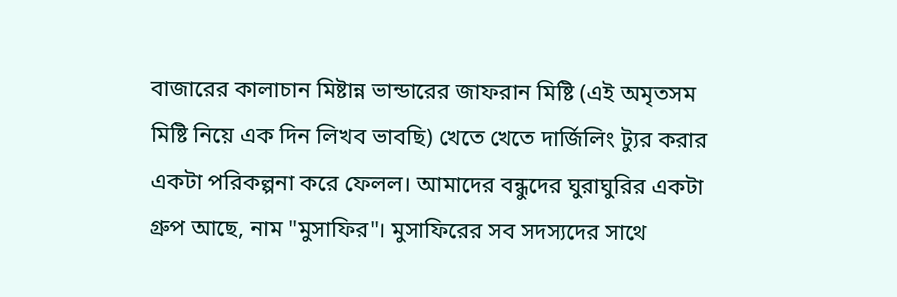বাজারের কালাচান মিষ্টান্ন ভান্ডারের জাফরান মিষ্টি (এই অমৃতসম মিষ্টি নিয়ে এক দিন লিখব ভাবছি) খেতে খেতে দার্জিলিং ট্যুর করার একটা পরিকল্পনা করে ফেলল। আমাদের বন্ধুদের ঘুরাঘুরির একটা গ্রুপ আছে, নাম "মুসাফির"। মুসাফিরের সব সদস্যদের সাথে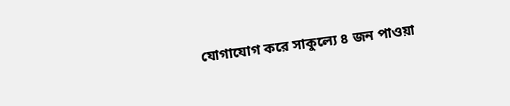যোগাযোগ করে সাকুল্যে ৪ জন পাওয়া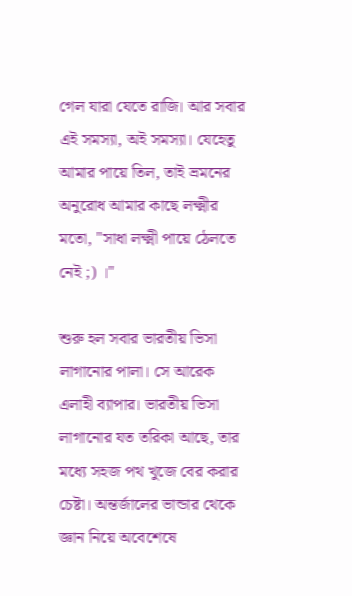গেল যারা যেতে রাজি। আর সবার এই সমস্যা, অই সমস্যা। যেহেতু আমার পায়ে তিল, তাই ভ্রমনের অনুরোধ আমার কাছে লক্ষ্মীর মতো, "সাধা লক্ষ্মী পায়ে ঠেলতে নেই ;) ।"

শুরু হল সবার ভারতীয় ভিসা লাগানোর পালা। সে আরেক এলাহী ব্যাপার। ভারতীয় ভিসা লাগানোর যত তরিকা আছে, তার মধ্যে সহজ পথ খুজে বের করার চেষ্টা। অন্তর্জালের ভান্ডার থেকে জ্ঞান নিয়ে অবেশেষে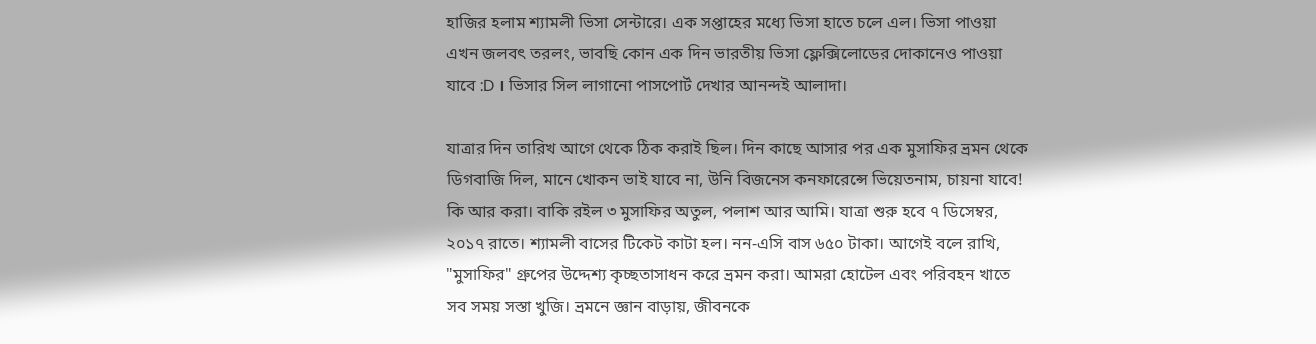হাজির হলাম শ্যামলী ভিসা সেন্টারে। এক সপ্তাহের মধ্যে ভিসা হাতে চলে এল। ভিসা পাওয়া এখন জলবৎ তরলং, ভাবছি কোন এক দিন ভারতীয় ভিসা ফ্লেক্সিলোডের দোকানেও পাওয়া যাবে :D । ভিসার সিল লাগানো পাসপোর্ট দেখার আনন্দই আলাদা।

যাত্রার দিন তারিখ আগে থেকে ঠিক করাই ছিল। দিন কাছে আসার পর এক মুসাফির ভ্রমন থেকে ডিগবাজি দিল, মানে খোকন ভাই যাবে না, উনি বিজনেস কনফারেন্সে ভিয়েতনাম, চায়না যাবে! কি আর করা। বাকি রইল ৩ মুসাফির অতুল, পলাশ আর আমি। যাত্রা শুরু হবে ৭ ডিসেম্বর, ২০১৭ রাতে। শ্যামলী বাসের টিকেট কাটা হল। নন-এসি বাস ৬৫০ টাকা। আগেই বলে রাখি, "মুসাফির" গ্রুপের উদ্দেশ্য কৃচ্ছতাসাধন করে ভ্রমন করা। আমরা হোটেল এবং পরিবহন খাতে সব সময় সস্তা খুজি। ভ্রমনে জ্ঞান বাড়ায়, জীবনকে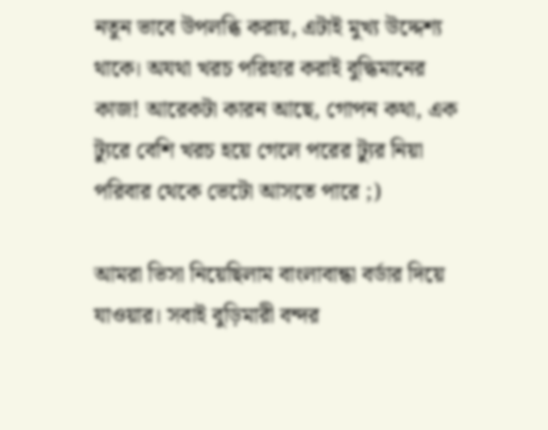নতুন ভাবে উপলব্ধি করায়, এটাই মুখ্য উদ্দেশ্য থাকে। অযথা খরচ পরিহার করাই বুদ্ধিমানের কাজ! আরেকটা কারন আছে, গোপন কথা, এক ট্যুরে বেশি খরচ হয়ে গেলে পরের ট্যুর নিয়া পরিবার থেকে ভেটো আসতে পারে ;)

আমরা ভিসা নিয়েছিলাম বাংলাবান্ধা বর্ডার দিয়ে যাওয়ার। সবাই বুড়িমারী বন্দর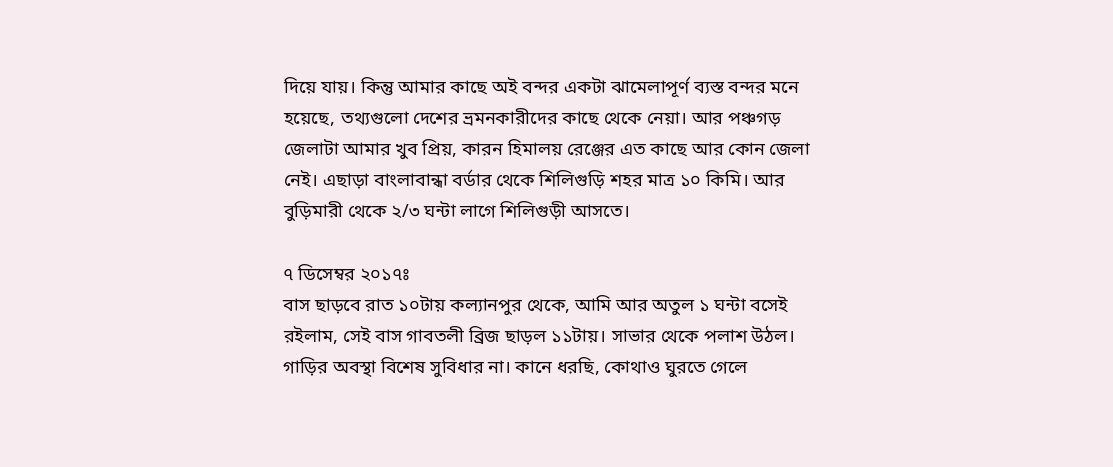দিয়ে যায়। কিন্তু আমার কাছে অই বন্দর একটা ঝামেলাপূর্ণ ব্যস্ত বন্দর মনে হয়েছে, তথ্যগুলো দেশের ভ্রমনকারীদের কাছে থেকে নেয়া। আর পঞ্চগড় জেলাটা আমার খুব প্রিয়, কারন হিমালয় রেঞ্জের এত কাছে আর কোন জেলা নেই। এছাড়া বাংলাবান্ধা বর্ডার থেকে শিলিগুড়ি শহর মাত্র ১০ কিমি। আর বুড়িমারী থেকে ২/৩ ঘন্টা লাগে শিলিগুড়ী আসতে।

৭ ডিসেম্বর ২০১৭ঃ
বাস ছাড়বে রাত ১০টায় কল্যানপুর থেকে, আমি আর অতুল ১ ঘন্টা বসেই রইলাম, সেই বাস গাবতলী ব্রিজ ছাড়ল ১১টায়। সাভার থেকে পলাশ উঠল। গাড়ির অবস্থা বিশেষ সুবিধার না। কানে ধরছি, কোথাও ঘুরতে গেলে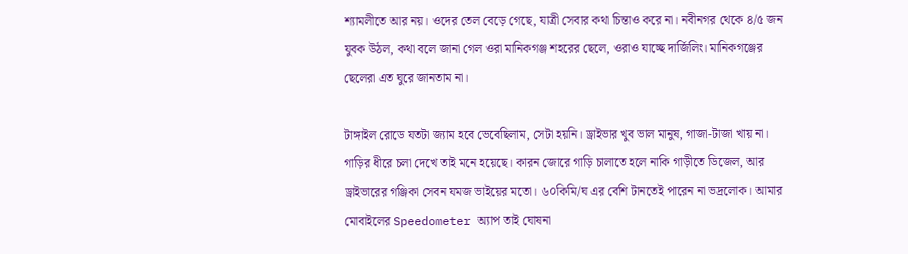শ্যামলীতে আর নয়। ওদের তেল বেড়ে গেছে, যাত্রী সেবার কথা চিন্তাও করে না। নবীনগর থেকে ৪/৫ জন যুবক উঠল, কথা বলে জানা গেল ওরা মানিকগঞ্জ শহরের ছেলে, ওরাও যাচ্ছে দার্জিলিং। মানিকগঞ্জের ছেলেরা এত ঘুরে জানতাম না।

টাঙ্গাইল রোডে যতটা জ্যাম হবে ভেবেছিলাম, সেটা হয়নি। ড্রাইভার খুব ভাল মানুষ, গাজা-টাজা খায় না। গাড়ির ধীরে চলা দেখে তাই মনে হয়েছে। কারন জোরে গাড়ি চালাতে হলে নাকি গাড়ীতে ডিজেল, আর ড্রাইভারের গঞ্জিকা সেবন যমজ ভাইয়ের মতো। ৬০কিমি/ঘ এর বেশি টানতেই পারেন না ভদ্রলোক। আমার মোবাইলের Speedometer অ্যাপ তাই ঘোষনা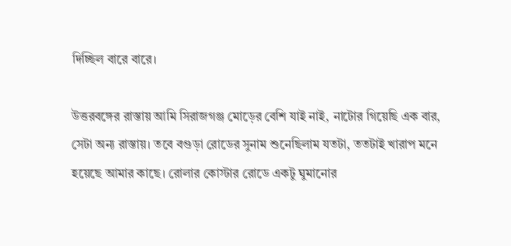দিচ্ছিল বারে বারে।

উত্তরবঙ্গের রাস্তায় আমি সিরাজগঞ্জ মোড়ের বেশি যাই নাই, নাটোর গিয়েছি এক বার, সেটা অন্য রাস্তায়। তবে বগুড়া রোডের সুনাম শুনেছিলাম যতটা, ততটাই খারাপ মনে হয়েছে আমার কাছে। রোলার কোস্টার রোডে একটু ঘুমানোর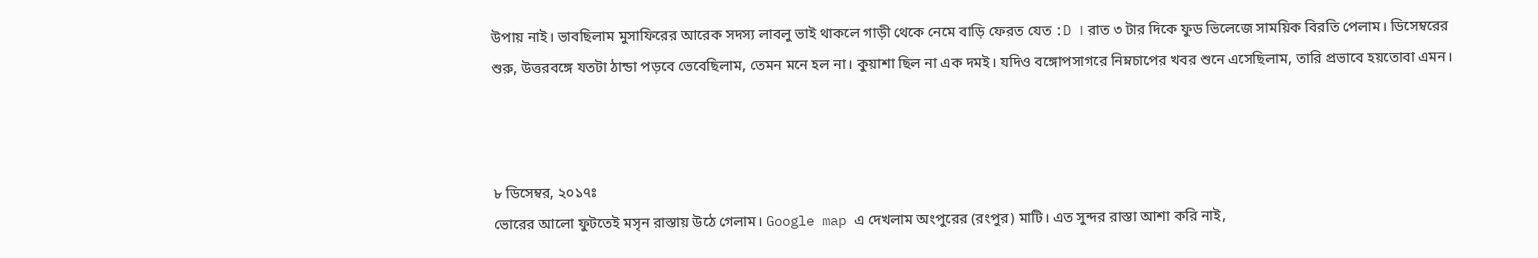উপায় নাই। ভাবছিলাম মুসাফিরের আরেক সদস্য লাবলু ভাই থাকলে গাড়ী থেকে নেমে বাড়ি ফেরত যেত :D । রাত ৩ টার দিকে ফুড ভিলেজে সাময়িক বিরতি পেলাম। ডিসেম্বরের শুরু, উত্তরবঙ্গে যতটা ঠান্ডা পড়বে ভেবেছিলাম, তেমন মনে হল না। কুয়াশা ছিল না এক দমই। যদিও বঙ্গোপসাগরে নিম্নচাপের খবর শুনে এসেছিলাম, তারি প্রভাবে হয়তোবা এমন।



৮ ডিসেম্বর, ২০১৭ঃ
ভোরের আলো ফুটতেই মসৃন রাস্তায় উঠে গেলাম। Google map এ দেখলাম অংপুরের (রংপুর) মাটি। এত সুন্দর রাস্তা আশা করি নাই,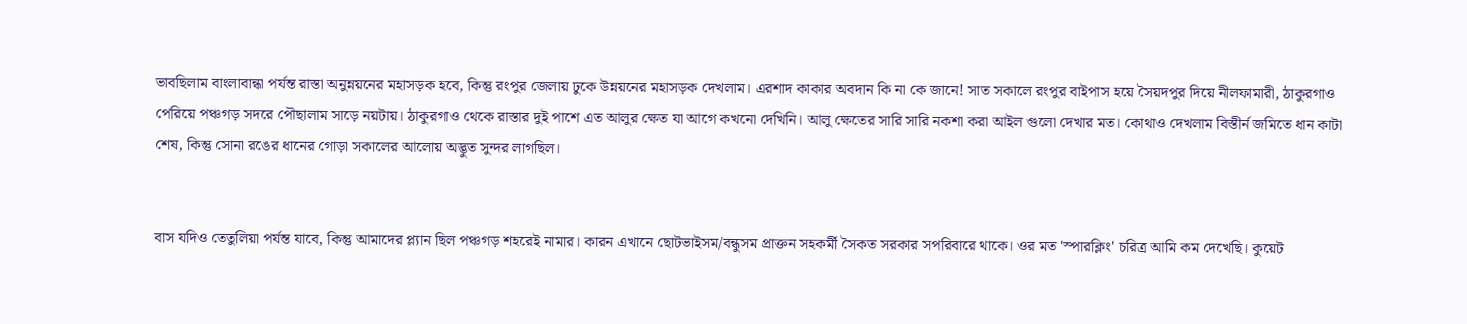ভাবছিলাম বাংলাবান্ধা পর্যন্ত রাস্তা অনুন্নয়নের মহাসড়ক হবে, কিন্তু রংপুর জেলায় ঢুকে উন্নয়নের মহাসড়ক দেখলাম। এরশাদ কাকার অবদান কি না কে জানে! সাত সকালে রংপুর বাইপাস হয়ে সৈয়দপুর দিয়ে নীলফামারী, ঠাকুরগাও পেরিয়ে পঞ্চগড় সদরে পৌছালাম সাড়ে নয়টায়। ঠাকুরগাও থেকে রাস্তার দুই পাশে এত আলুর ক্ষেত যা আগে কখনো দেখিনি। আলু ক্ষেতের সারি সারি নকশা করা আইল গুলো দেখার মত। কোথাও দেখলাম বিস্তীর্ন জমিতে ধান কাটা শেষ, কিন্তু সোনা রঙের ধানের গোড়া সকালের আলোয় অদ্ভুত সুন্দর লাগছিল।


বাস যদিও তেতুলিয়া পর্যন্ত যাবে, কিন্তু আমাদের প্ল্যান ছিল পঞ্চগড় শহরেই নামার। কারন এখানে ছোটভাইসম/বন্ধুসম প্রাক্তন সহকর্মী সৈকত সরকার সপরিবারে থাকে। ওর মত 'স্পারক্লিং' চরিত্র আমি কম দেখেছি। কুয়েট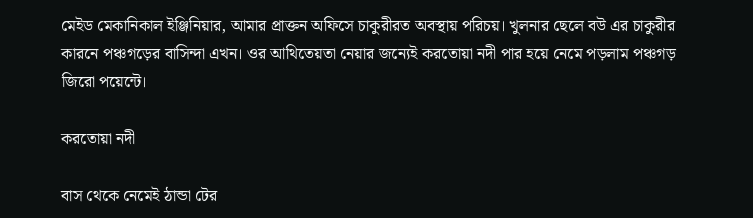মেইড মেকানিকাল ইঞ্জিনিয়ার, আমার প্রাক্তন অফিসে চাকুরীরত অবস্থায় পরিচয়। খুলনার ছেলে বউ এর চাকুরীর কারনে পঞ্চগড়ের বাসিন্দা এখন। ওর আথিতেয়তা নেয়ার জন্যেই করতোয়া নদী পার হয়ে নেমে পড়লাম পঞ্চগড় জিরো পয়েন্টে।

করতোয়া নদী

বাস থেকে নেমেই ঠান্ডা টের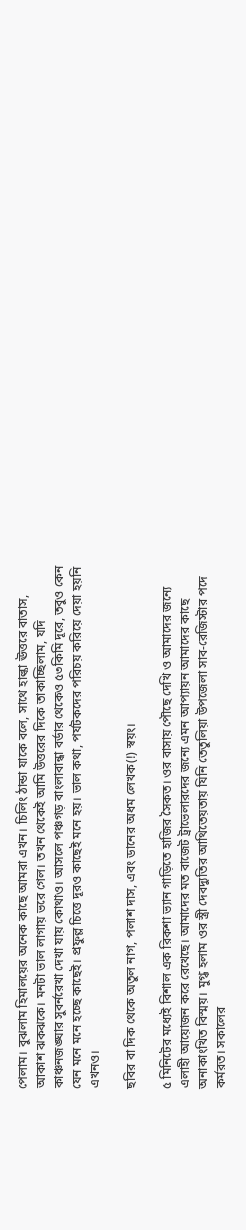পেলাম। বুঝলাম হিমালয়ের অনেক কাছে আমরা এখন। চিলিং ঠান্ডা যাকে বলে, সাথে হাল্কা ঊত্তরে বাতাস, আকাশ ঝকঝকে। মনটা ভাল লাগায় ভরে গেল। তখন থেকেই আমি উত্তরের দিকে তাকাচ্ছিলাম, যদি কাঞ্চনজঙ্ঘার সুবর্নরেখা দেখা যায় কোথাও। আসলে পঞ্চগড় বাংলাবান্ধা বর্ডার থেকেও ৫৩কিমি দূরে, তবুও কেন যেন মনে মনে হচ্ছে কাছেই। প্রফুল্ল চিত্তে দূরও কাছেই মনে হয়। ভাল কথা, পর্যটকদের পরিচয় করিয়ে দেয়া হয়নি এখনও।

ছবির বা দিক থেকে অতুল নাগ, পলাশ দাস, এবং ডানের অধম লেখক(!) স্বয়ং।

৫ মিনিটের মধ্যেই বিশাল এক রিকশা ভ্যান গাড়িতে হাজির সৈকত। ওর বাসায় পৌছে দেখি ও আমাদের জন্যে এলাহী আয়োজন করে রেখেছে। আমাদের মত বাজেট ট্রাভেলারদের জন্যে এমন আপ্যায়ন আমাদের কাছে অনাকাংখিত বিস্ময়। মুগ্ধ হলাম ওর স্ত্রী দেবদ্যুতির আথিতেয়তায় যিনি তেতুলিয়া উপজেলা সাব-রেজিস্টার পদে কর্মরত। সকালের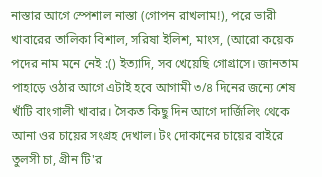নাস্তার আগে স্পেশাল নাস্তা (গোপন রাখলাম!), পরে ভারী খাবারের তালিকা বিশাল, সরিষা ইলিশ, মাংস, (আরো কয়েক পদের নাম মনে নেই :() ইত্যাদি, সব খেয়েছি গোগ্রাসে। জানতাম পাহাড়ে ওঠার আগে এটাই হবে আগামী ৩/৪ দিনের জন্যে শেষ খাঁটি বাংগালী খাবার। সৈকত কিছু দিন আগে দার্জিলিং থেকে আনা ওর চায়ের সংগ্রহ দেখাল। টং দোকানের চায়ের বাইরে তুলসী চা, গ্রীন টি'র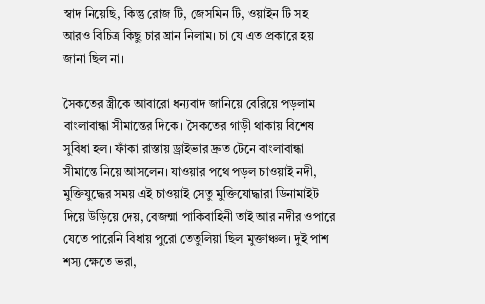স্বাদ নিয়েছি, কিন্তু রোজ টি, জেসমিন টি, ওয়াইন টি সহ আরও বিচিত্র কিছু চার ঘ্রান নিলাম। চা যে এত প্রকারে হয় জানা ছিল না।

সৈকতের স্ত্রীকে আবারো ধন্যবাদ জানিয়ে বেরিয়ে পড়লাম বাংলাবান্ধা সীমান্তের দিকে। সৈকতের গাড়ী থাকায় বিশেষ সুবিধা হল। ফাঁকা রাস্তায় ড্রাইভার দ্রুত টেনে বাংলাবান্ধা সীমান্তে নিয়ে আসলেন। যাওয়ার পথে পড়ল চাওয়াই নদী, মুক্তিযুদ্ধের সময় এই চাওয়াই সেতু মুক্তিযোদ্ধারা ডিনামাইট দিয়ে উড়িয়ে দেয়, বেজন্মা পাকিবাহিনী তাই আর নদীর ওপারে যেতে পারেনি বিধায় পুরো তেতুলিয়া ছিল মুক্তাঞ্চল। দুই পাশ শস্য ক্ষেতে ভরা,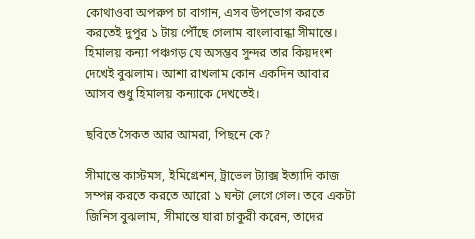কোথাওবা অপরুপ চা বাগান, এসব উপভোগ করতে করতেই দুপুর ১ টায় পৌঁছে গেলাম বাংলাবান্ধা সীমান্তে। হিমালয় কন্যা পঞ্চগড় যে অসম্ভব সুন্দর তার কিয়দংশ দেখেই বুঝলাম। আশা রাখলাম কোন একদিন আবার আসব শুধু হিমালয় কন্যাকে দেখতেই।

ছবিতে সৈকত আর আমরা, পিছনে কে?

সীমান্তে কাস্টমস, ইমিগ্রেশন, ট্রাভেল ট্যাক্স ইত্যাদি কাজ সম্পন্ন করতে করতে আরো ১ ঘন্টা লেগে গেল। তবে একটা জিনিস বুঝলাম, সীমান্তে যারা চাকুরী করেন, তাদের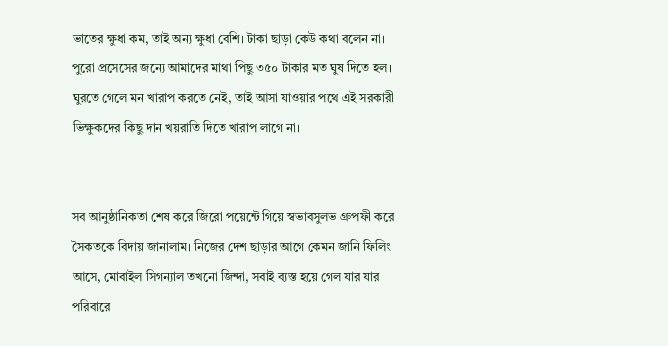ভাতের ক্ষুধা কম, তাই অন্য ক্ষুধা বেশি। টাকা ছাড়া কেউ কথা বলেন না। পুরো প্রসেসের জন্যে আমাদের মাথা পিছু ৩৫০ টাকার মত ঘুষ দিতে হল। ঘুরতে গেলে মন খারাপ করতে নেই, তাই আসা যাওয়ার পথে এই সরকারী ভিক্ষুকদের কিছু দান খয়রাতি দিতে খারাপ লাগে না।


সব আনুষ্ঠানিকতা শেষ করে জিরো পয়েন্টে গিয়ে স্বভাবসুলভ গ্রুপফী করে সৈকতকে বিদায় জানালাম। নিজের দেশ ছাড়ার আগে কেমন জানি ফিলিং আসে, মোবাইল সিগন্যাল তখনো জিন্দা, সবাই ব্যস্ত হয়ে গেল যার যার পরিবারে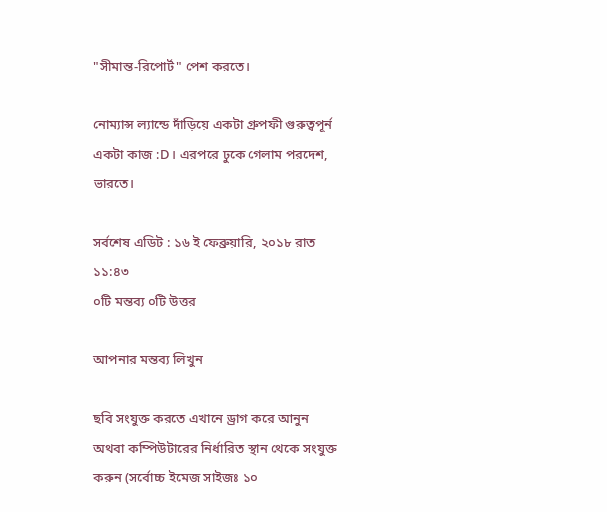"সীমান্ত-রিপোর্ট" পেশ করতে।

নোম্যান্স ল্যান্ডে দাঁড়িয়ে একটা গ্রুপফী গুরুত্বপূর্ন একটা কাজ :D। এরপরে ঢুকে গেলাম পরদেশ, ভারতে।

সর্বশেষ এডিট : ১৬ ই ফেব্রুয়ারি, ২০১৮ রাত ১১:৪৩
০টি মন্তব্য ০টি উত্তর

আপনার মন্তব্য লিখুন

ছবি সংযুক্ত করতে এখানে ড্রাগ করে আনুন অথবা কম্পিউটারের নির্ধারিত স্থান থেকে সংযুক্ত করুন (সর্বোচ্চ ইমেজ সাইজঃ ১০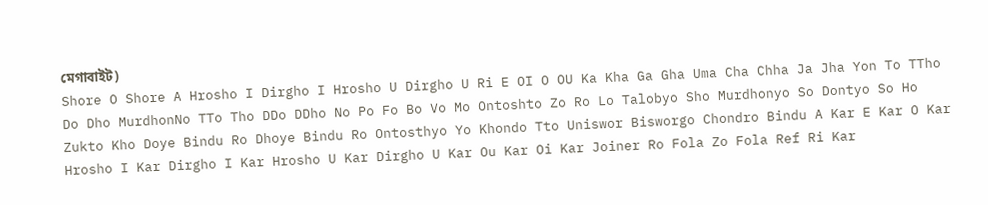মেগাবাইট)
Shore O Shore A Hrosho I Dirgho I Hrosho U Dirgho U Ri E OI O OU Ka Kha Ga Gha Uma Cha Chha Ja Jha Yon To TTho Do Dho MurdhonNo TTo Tho DDo DDho No Po Fo Bo Vo Mo Ontoshto Zo Ro Lo Talobyo Sho Murdhonyo So Dontyo So Ho Zukto Kho Doye Bindu Ro Dhoye Bindu Ro Ontosthyo Yo Khondo Tto Uniswor Bisworgo Chondro Bindu A Kar E Kar O Kar Hrosho I Kar Dirgho I Kar Hrosho U Kar Dirgho U Kar Ou Kar Oi Kar Joiner Ro Fola Zo Fola Ref Ri Kar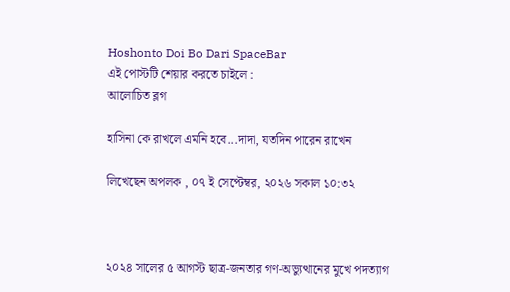Hoshonto Doi Bo Dari SpaceBar
এই পোস্টটি শেয়ার করতে চাইলে :
আলোচিত ব্লগ

হাসিনা কে রাখলে এমনি হবে...দাদা, যতদিন পারেন রাখেন

লিখেছেন অপলক , ০৭ ই সেপ্টেম্বর, ২০২৬ সকাল ১০:৩২



২০২৪ সালের ৫ আগস্ট ছাত্র-জনতার গণ-অভ্যুত্থানের মুখে পদত্যাগ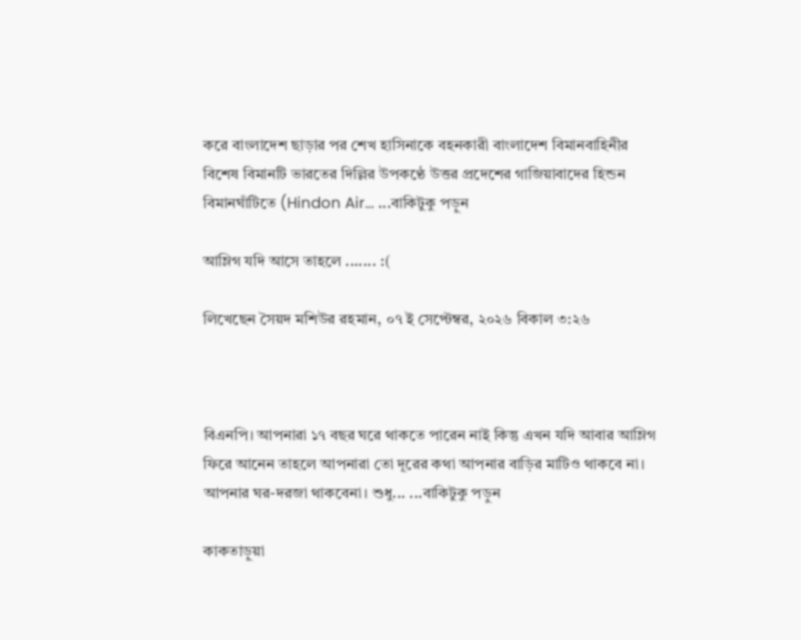করে বাংলাদেশ ছাড়ার পর শেখ হাসিনাকে বহনকারী বাংলাদেশ বিমানবাহিনীর বিশেষ বিমানটি ভারতের দিল্লির উপকণ্ঠে উত্তর প্রদেশের গাজিয়াবাদের হিন্ডন বিমানঘাঁটিতে (Hindon Air... ...বাকিটুকু পড়ুন

আম্লিগ যদি আসে তাহলে ....... :(

লিখেছেন সৈয়দ মশিউর রহমান, ০৭ ই সেপ্টেম্বর, ২০২৬ বিকাল ৩:২৬



বিএনপি। আপনারা ১৭ বছর ঘরে থাকতে পারেন নাই কিন্তু এখন যদি আবার আম্লিগ ফিরে আনেন তাহলে আপনারা তো দূরের কথা আপনার বাড়ির মাটিও থাকবে না। আপনার ঘর-দরজা থাকবেনা। শুধু... ...বাকিটুকু পড়ুন

কাকতাড়ুয়া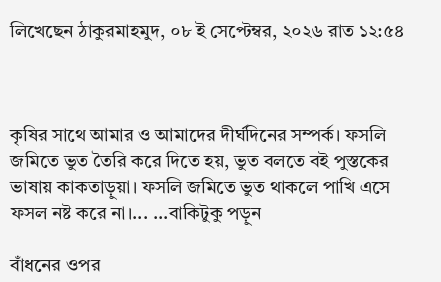লিখেছেন ঠাকুরমাহমুদ, ০৮ ই সেপ্টেম্বর, ২০২৬ রাত ১২:৫৪



কৃষির সাথে আমার ও আমাদের দীর্ঘদিনের সম্পর্ক। ফসলি জমিতে ভুত তৈরি করে দিতে হয়, ভুত বলতে বই পুস্তকের ভাষায় কাকতাড়ুয়া। ফসলি জমিতে ভুত থাকলে পাখি এসে ফসল নষ্ট করে না।... ...বাকিটুকু পড়ুন

বাঁধনের ওপর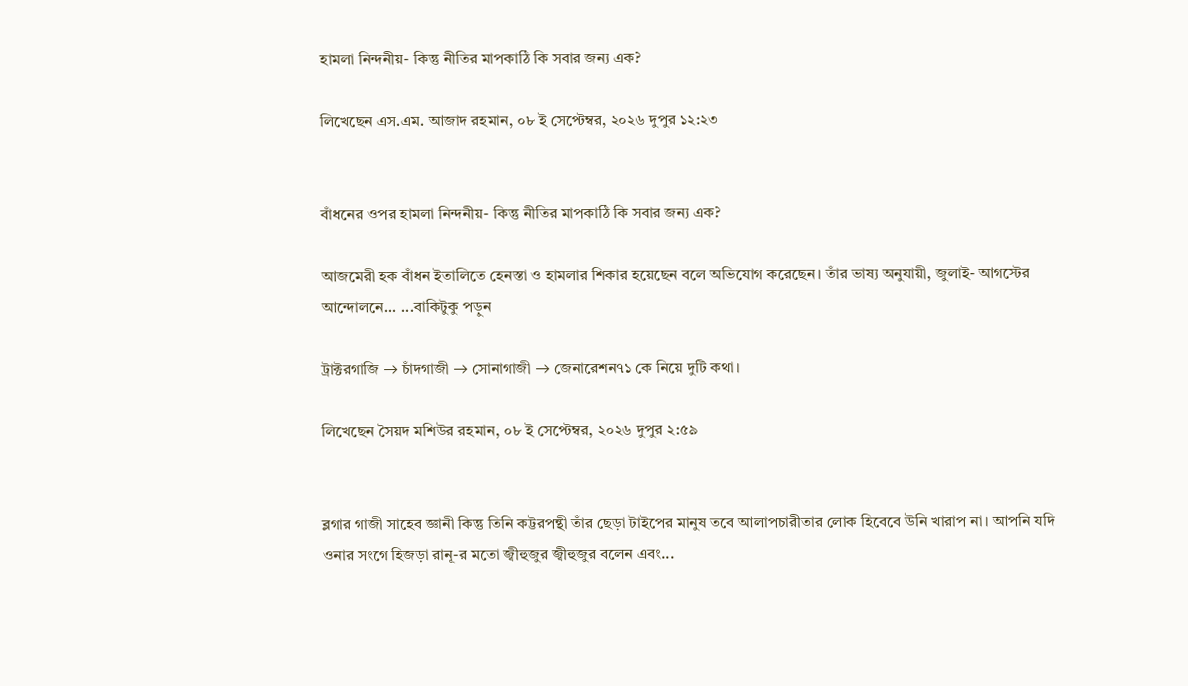হামলা নিন্দনীয়- কিন্তু নীতির মাপকাঠি কি সবার জন্য এক?

লিখেছেন এস.এম. আজাদ রহমান, ০৮ ই সেপ্টেম্বর, ২০২৬ দুপুর ১২:২৩


বাঁধনের ওপর হামলা নিন্দনীয়- কিন্তু নীতির মাপকাঠি কি সবার জন্য এক?

আজমেরী হক বাঁধন ইতালিতে হেনস্তা ও হামলার শিকার হয়েছেন বলে অভিযোগ করেছেন। তাঁর ভাষ্য অনুযায়ী, জুলাই- আগস্টের আন্দোলনে... ...বাকিটুকু পড়ুন

ট্রাক্টরগাজি → চাঁদগাজী → সোনাগাজী → জেনারেশন৭১ কে নিয়ে দুটি কথা।

লিখেছেন সৈয়দ মশিউর রহমান, ০৮ ই সেপ্টেম্বর, ২০২৬ দুপুর ২:৫৯


ব্লগার গাজী সাহেব জ্ঞানী কিন্তু তিনি কট্টরপন্থী তাঁর ছেড়া টাইপের মানুষ তবে আলাপচারীতার লোক হিবেবে উনি খারাপ না। আপনি যদি ওনার সংগে হিজড়া রানূ-র মতো জ্বীহুজুর জ্বীহুজুর বলেন এবং...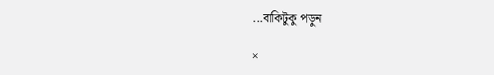...বাকিটুকু পড়ুন

×